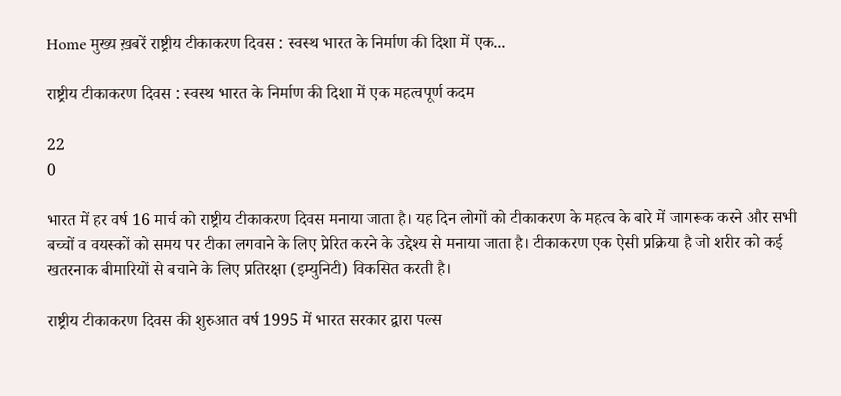Home मुख्य ख़बरें राष्ट्रीय टीकाकरण दिवस : स्वस्थ भारत के निर्माण की दिशा में एक...

राष्ट्रीय टीकाकरण दिवस : स्वस्थ भारत के निर्माण की दिशा में एक महत्वपूर्ण कदम

22
0

भारत में हर वर्ष 16 मार्च को राष्ट्रीय टीकाकरण दिवस मनाया जाता है। यह दिन लोगों को टीकाकरण के महत्व के बारे में जागरूक करने और सभी बच्चों व वयस्कों को समय पर टीका लगवाने के लिए प्रेरित करने के उद्देश्य से मनाया जाता है। टीकाकरण एक ऐसी प्रक्रिया है जो शरीर को कई खतरनाक बीमारियों से बचाने के लिए प्रतिरक्षा (इम्युनिटी) विकसित करती है।

राष्ट्रीय टीकाकरण दिवस की शुरुआत वर्ष 1995 में भारत सरकार द्वारा पल्स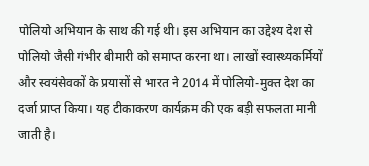पोलियो अभियान के साथ की गई थी। इस अभियान का उद्देश्य देश से पोलियो जैसी गंभीर बीमारी को समाप्त करना था। लाखों स्वास्थ्यकर्मियों और स्वयंसेवकों के प्रयासों से भारत ने 2014 में पोलियो-मुक्त देश का दर्जा प्राप्त किया। यह टीकाकरण कार्यक्रम की एक बड़ी सफलता मानी जाती है।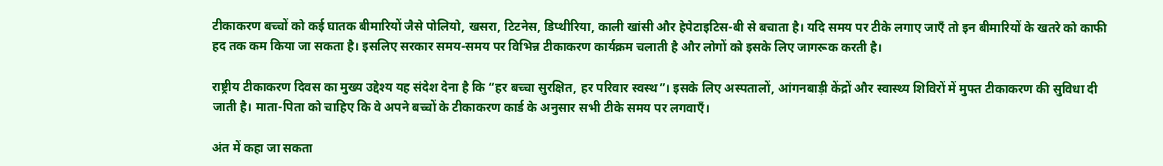टीकाकरण बच्चों को कई घातक बीमारियों जैसे पोलियो, खसरा, टिटनेस, डिप्थीरिया, काली खांसी और हेपेटाइटिस-बी से बचाता है। यदि समय पर टीके लगाए जाएँ तो इन बीमारियों के खतरे को काफी हद तक कम किया जा सकता है। इसलिए सरकार समय-समय पर विभिन्न टीकाकरण कार्यक्रम चलाती है और लोगों को इसके लिए जागरूक करती है।

राष्ट्रीय टीकाकरण दिवस का मुख्य उद्देश्य यह संदेश देना है कि “हर बच्चा सुरक्षित, हर परिवार स्वस्थ”। इसके लिए अस्पतालों, आंगनबाड़ी केंद्रों और स्वास्थ्य शिविरों में मुफ्त टीकाकरण की सुविधा दी जाती है। माता-पिता को चाहिए कि वे अपने बच्चों के टीकाकरण कार्ड के अनुसार सभी टीके समय पर लगवाएँ।

अंत में कहा जा सकता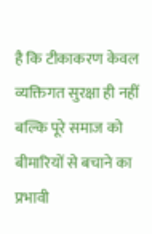है कि टीकाकरण केवल व्यक्तिगत सुरक्षा ही नहीं बल्कि पूरे समाज को बीमारियों से बचाने का प्रभावी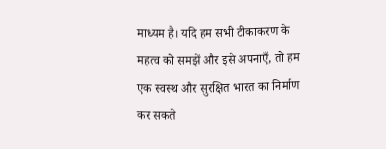माध्यम है। यदि हम सभी टीकाकरण के महत्व को समझें और इसे अपनाएँ, तो हम एक स्वस्थ और सुरक्षित भारत का निर्माण कर सकते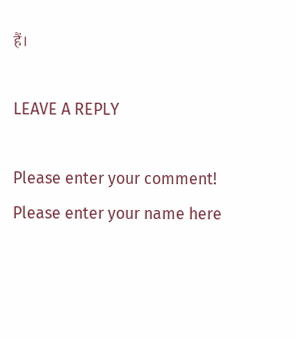हैं।

LEAVE A REPLY

Please enter your comment!
Please enter your name here